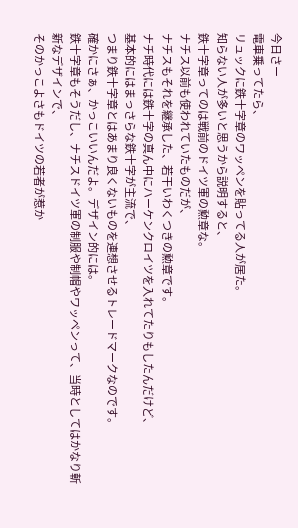今日さー
電車乗ってたら、
リュックに鉄十字章のワッペンを貼ってる人が居た。
知らない人が多いと思うから説明すると、
鉄十字章ってのは戦前のドイツ軍の勲章な。
ナチス以前も使われていたものだが、
ナチスもそれを継承した、若干いわくつきの勲章です。
ナチ時代には鉄十字の真ん中にハーケンクロイツを入れてたりもしたんだけど、
基本的にはまっさらな鉄十字が主流で、
つまり鉄十字章とはあまり良くないものを連想させるトレードマークなのです。
確かにさぁ、かっこいいんだよ。デザイン的には。
鉄十字章もそうだし、ナチスドイツ軍の制服や制帽やワッペンって、当時としてはかなり斬新なデザインで、
そのかっこよさもドイツの若者が惹か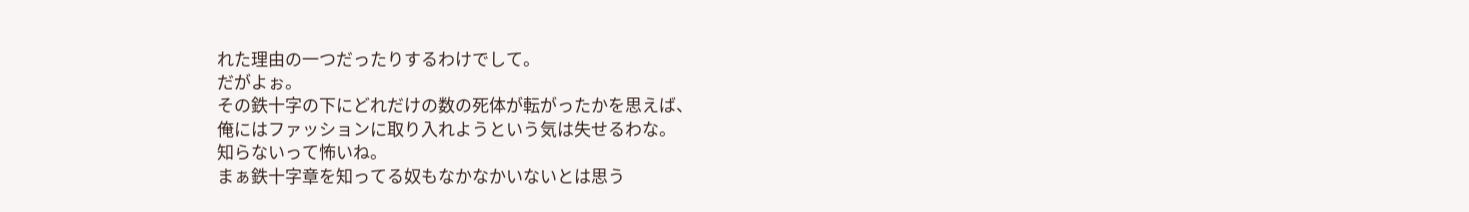れた理由の一つだったりするわけでして。
だがよぉ。
その鉄十字の下にどれだけの数の死体が転がったかを思えば、
俺にはファッションに取り入れようという気は失せるわな。
知らないって怖いね。
まぁ鉄十字章を知ってる奴もなかなかいないとは思う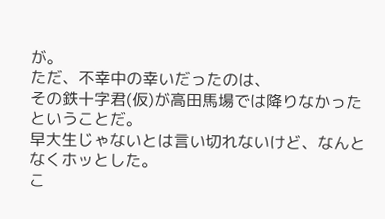が。
ただ、不幸中の幸いだったのは、
その鉄十字君(仮)が高田馬場では降りなかったということだ。
早大生じゃないとは言い切れないけど、なんとなくホッとした。
こ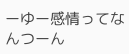ーゆー感情ってなんつーん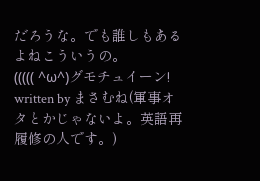だろうな。でも誰しもあるよねこういうの。
((((( ^ω^)グモチュイーン!
written by まさむね(軍事オタとかじゃないよ。英語再履修の人です。)